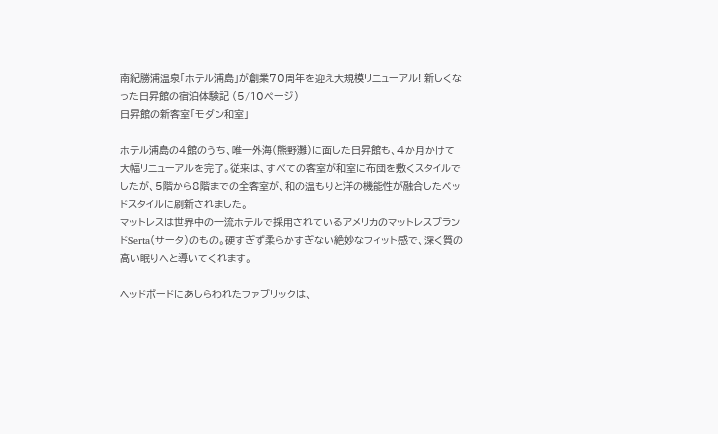南紀勝浦温泉「ホテル浦島」が創業70周年を迎え大規模リニューアル! 新しくなった日昇館の宿泊体験記 (5/10ページ)
日昇館の新客室「モダン和室」

ホテル浦島の4館のうち、唯一外海(熊野灘)に面した日昇館も、4か月かけて大幅リニューアルを完了。従来は、すべての客室が和室に布団を敷くスタイルでしたが、5階から8階までの全客室が、和の温もりと洋の機能性が融合したベッドスタイルに刷新されました。
マットレスは世界中の一流ホテルで採用されているアメリカのマットレスブランドSerta(サータ)のもの。硬すぎず柔らかすぎない絶妙なフィット感で、深く質の高い眠りへと導いてくれます。

ヘッドボードにあしらわれたファブリックは、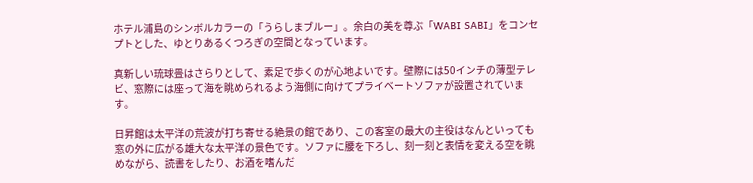ホテル浦島のシンボルカラーの「うらしまブルー」。余白の美を尊ぶ「WABI SABI」をコンセプトとした、ゆとりあるくつろぎの空間となっています。

真新しい琉球畳はさらりとして、素足で歩くのが心地よいです。壁際には50インチの薄型テレビ、窓際には座って海を眺められるよう海側に向けてプライベートソファが設置されています。

日昇館は太平洋の荒波が打ち寄せる絶景の館であり、この客室の最大の主役はなんといっても窓の外に広がる雄大な太平洋の景色です。ソファに腰を下ろし、刻一刻と表情を変える空を眺めながら、読書をしたり、お酒を嗜んだ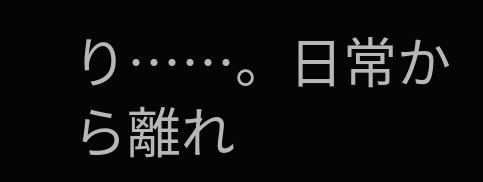り……。日常から離れ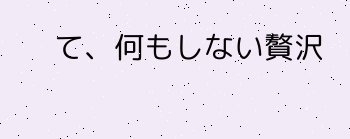て、何もしない贅沢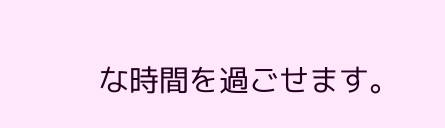な時間を過ごせます。